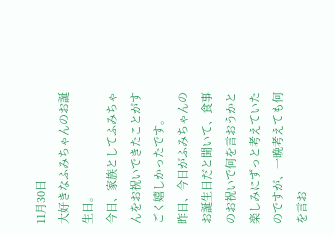11月30日
大好きなふみちゃんのお誕生日。
今日、家族としてふみちゃんをお祝いできたことがすごく嬉しかったです。
昨日、今日がふみちゃんのお誕生日だと聞いて、食事のお祝いで何を言おうかと楽しみにずっと考えていたのですが、一晩考えても何を言お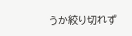うか絞り切れず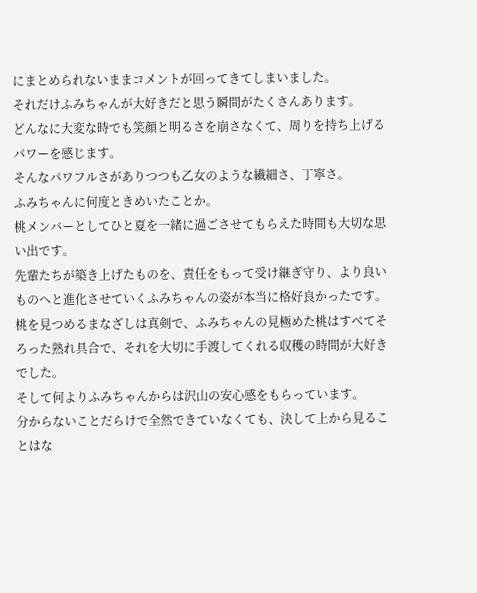にまとめられないままコメントが回ってきてしまいました。
それだけふみちゃんが大好きだと思う瞬間がたくさんあります。
どんなに大変な時でも笑顔と明るさを崩さなくて、周りを持ち上げるパワーを感じます。
そんなパワフルさがありつつも乙女のような繊細さ、丁寧さ。
ふみちゃんに何度ときめいたことか。
桃メンバーとしてひと夏を一緒に過ごさせてもらえた時間も大切な思い出です。
先輩たちが築き上げたものを、責任をもって受け継ぎ守り、より良いものへと進化させていくふみちゃんの姿が本当に格好良かったです。
桃を見つめるまなざしは真剣で、ふみちゃんの見極めた桃はすべてそろった熟れ具合で、それを大切に手渡してくれる収穫の時間が大好きでした。
そして何よりふみちゃんからは沢山の安心感をもらっています。
分からないことだらけで全然できていなくても、決して上から見ることはな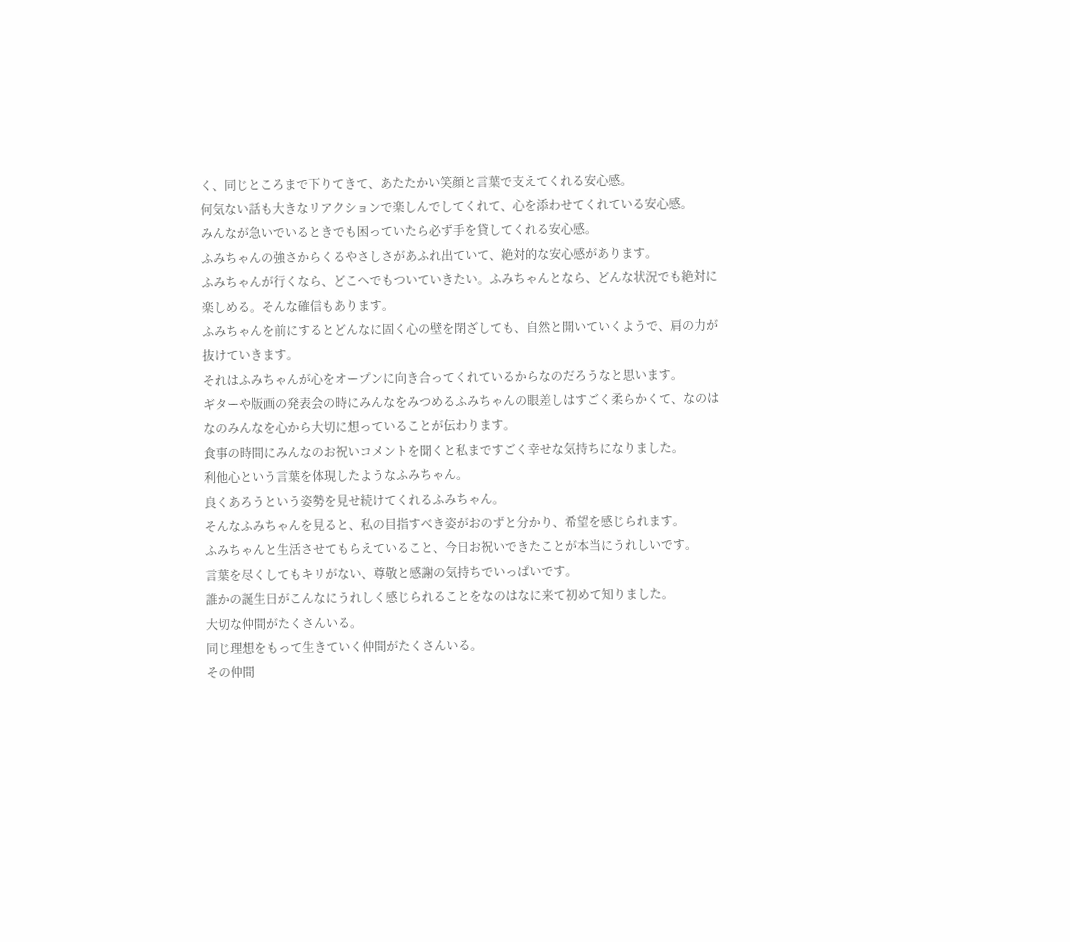く、同じところまで下りてきて、あたたかい笑顔と言葉で支えてくれる安心感。
何気ない話も大きなリアクションで楽しんでしてくれて、心を添わせてくれている安心感。
みんなが急いでいるときでも困っていたら必ず手を貸してくれる安心感。
ふみちゃんの強さからくるやさしさがあふれ出ていて、絶対的な安心感があります。
ふみちゃんが行くなら、どこへでもついていきたい。ふみちゃんとなら、どんな状況でも絶対に楽しめる。そんな確信もあります。
ふみちゃんを前にするとどんなに固く心の壁を閉ざしても、自然と開いていくようで、肩の力が抜けていきます。
それはふみちゃんが心をオープンに向き合ってくれているからなのだろうなと思います。
ギターや版画の発表会の時にみんなをみつめるふみちゃんの眼差しはすごく柔らかくて、なのはなのみんなを心から大切に想っていることが伝わります。
食事の時間にみんなのお祝いコメントを聞くと私まですごく幸せな気持ちになりました。
利他心という言葉を体現したようなふみちゃん。
良くあろうという姿勢を見せ続けてくれるふみちゃん。
そんなふみちゃんを見ると、私の目指すべき姿がおのずと分かり、希望を感じられます。
ふみちゃんと生活させてもらえていること、今日お祝いできたことが本当にうれしいです。
言葉を尽くしてもキリがない、尊敬と感謝の気持ちでいっぱいです。
誰かの誕生日がこんなにうれしく感じられることをなのはなに来て初めて知りました。
大切な仲間がたくさんいる。
同じ理想をもって生きていく仲間がたくさんいる。
その仲間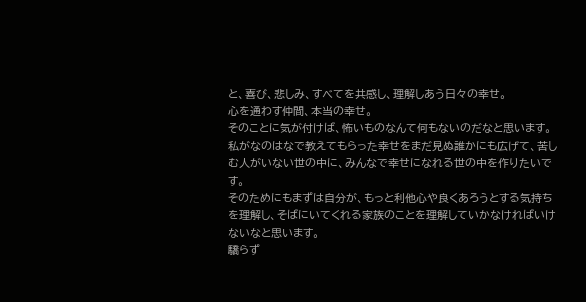と、喜び、悲しみ、すべてを共感し、理解しあう日々の幸せ。
心を通わす仲間、本当の幸せ。
そのことに気が付けば、怖いものなんて何もないのだなと思います。
私がなのはなで教えてもらった幸せをまだ見ぬ誰かにも広げて、苦しむ人がいない世の中に、みんなで幸せになれる世の中を作りたいです。
そのためにもまずは自分が、もっと利他心や良くあろうとする気持ちを理解し、そばにいてくれる家族のことを理解していかなければいけないなと思います。
驕らず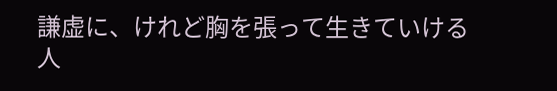謙虚に、けれど胸を張って生きていける人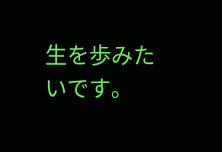生を歩みたいです。